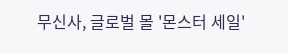무신사, 글로벌 몰 '몬스터 세일'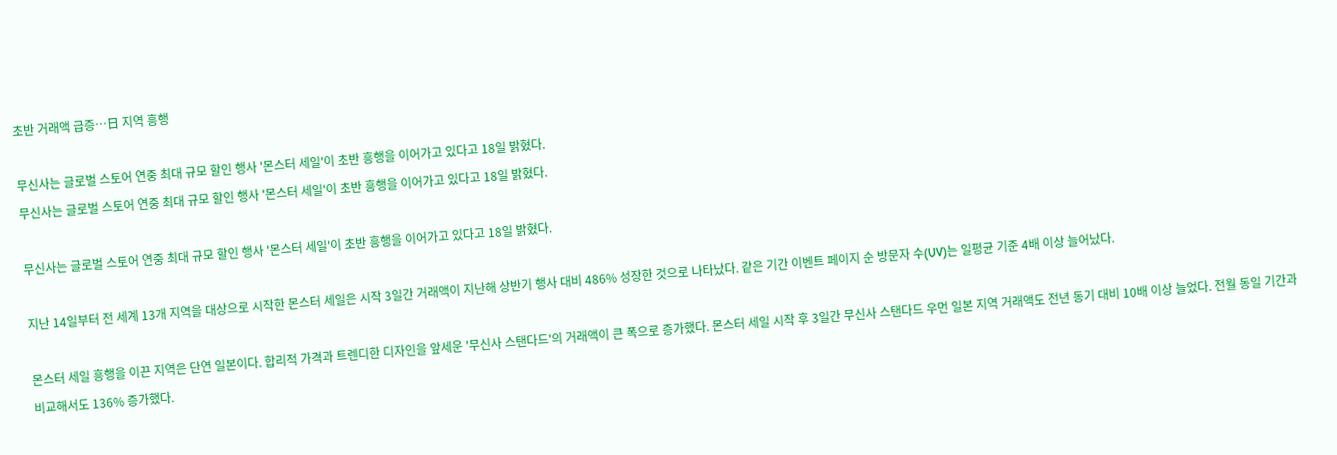초반 거래액 급증…日 지역 흥행

무신사는 글로벌 스토어 연중 최대 규모 할인 행사 '몬스터 세일'이 초반 흥행을 이어가고 있다고 18일 밝혔다.
무신사는 글로벌 스토어 연중 최대 규모 할인 행사 '몬스터 세일'이 초반 흥행을 이어가고 있다고 18일 밝혔다.

무신사는 글로벌 스토어 연중 최대 규모 할인 행사 '몬스터 세일'이 초반 흥행을 이어가고 있다고 18일 밝혔다.

지난 14일부터 전 세계 13개 지역을 대상으로 시작한 몬스터 세일은 시작 3일간 거래액이 지난해 상반기 행사 대비 486% 성장한 것으로 나타났다. 같은 기간 이벤트 페이지 순 방문자 수(UV)는 일평균 기준 4배 이상 늘어났다.

몬스터 세일 흥행을 이끈 지역은 단연 일본이다. 합리적 가격과 트렌디한 디자인을 앞세운 '무신사 스탠다드'의 거래액이 큰 폭으로 증가했다. 몬스터 세일 시작 후 3일간 무신사 스탠다드 우먼 일본 지역 거래액도 전년 동기 대비 10배 이상 늘었다. 전월 동일 기간과 비교해서도 136% 증가했다.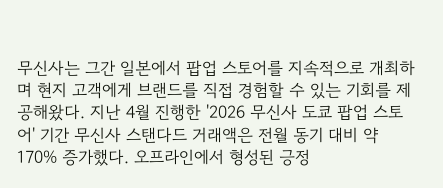무신사는 그간 일본에서 팝업 스토어를 지속적으로 개최하며 현지 고객에게 브랜드를 직접 경험할 수 있는 기회를 제공해왔다. 지난 4월 진행한 '2026 무신사 도쿄 팝업 스토어' 기간 무신사 스탠다드 거래액은 전월 동기 대비 약 170% 증가했다. 오프라인에서 형성된 긍정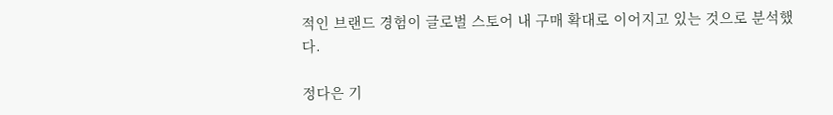적인 브랜드 경험이 글로벌 스토어 내 구매 확대로 이어지고 있는 것으로 분석했다.

정다은 기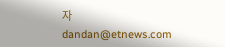자 dandan@etnews.com